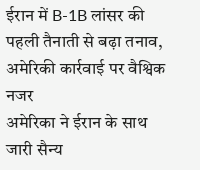ईरान में B-1B लांसर की पहली तैनाती से बढ़ा तनाव, अमेरिकी कार्रवाई पर वैश्विक नजर
अमेरिका ने ईरान के साथ जारी सैन्य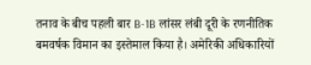तनाव के बीच पहली बार B-1B लांसर लंबी दूरी के रणनीतिक बमवर्षक विमान का इस्तेमाल किया है। अमेरिकी अधिकारियों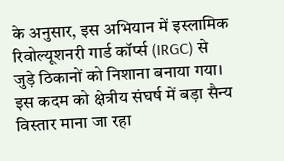के अनुसार, इस अभियान में इस्लामिक रिवोल्यूशनरी गार्ड कॉर्प्स (IRGC) से जुड़े ठिकानों को निशाना बनाया गया। इस कदम को क्षेत्रीय संघर्ष में बड़ा सैन्य विस्तार माना जा रहा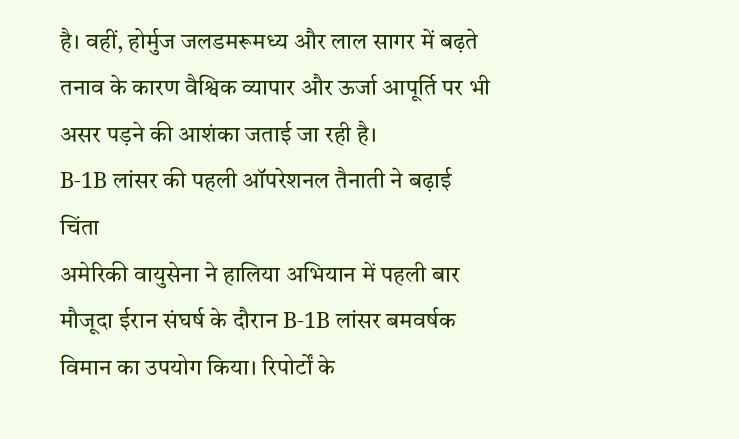है। वहीं, होर्मुज जलडमरूमध्य और लाल सागर में बढ़ते तनाव के कारण वैश्विक व्यापार और ऊर्जा आपूर्ति पर भी असर पड़ने की आशंका जताई जा रही है।
B-1B लांसर की पहली ऑपरेशनल तैनाती ने बढ़ाई चिंता
अमेरिकी वायुसेना ने हालिया अभियान में पहली बार मौजूदा ईरान संघर्ष के दौरान B-1B लांसर बमवर्षक विमान का उपयोग किया। रिपोर्टों के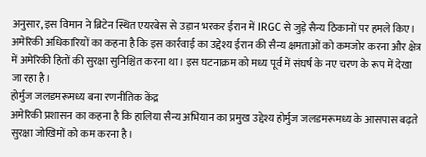अनुसार, इस विमान ने ब्रिटेन स्थित एयरबेस से उड़ान भरकर ईरान में IRGC से जुड़े सैन्य ठिकानों पर हमले किए। अमेरिकी अधिकारियों का कहना है कि इस कार्रवाई का उद्देश्य ईरान की सैन्य क्षमताओं को कमजोर करना और क्षेत्र में अमेरिकी हितों की सुरक्षा सुनिश्चित करना था। इस घटनाक्रम को मध्य पूर्व में संघर्ष के नए चरण के रूप में देखा जा रहा है।
होर्मुज जलडमरूमध्य बना रणनीतिक केंद्र
अमेरिकी प्रशासन का कहना है कि हालिया सैन्य अभियान का प्रमुख उद्देश्य होर्मुज जलडमरूमध्य के आसपास बढ़ते सुरक्षा जोखिमों को कम करना है।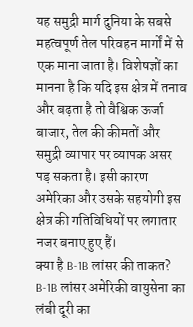यह समुद्री मार्ग दुनिया के सबसे महत्वपूर्ण तेल परिवहन मार्गों में से एक माना जाता है। विशेषज्ञों का मानना है कि यदि इस क्षेत्र में तनाव और बढ़ता है तो वैश्विक ऊर्जा बाजार, तेल की कीमतों और समुद्री व्यापार पर व्यापक असर पड़ सकता है। इसी कारण अमेरिका और उसके सहयोगी इस क्षेत्र की गतिविधियों पर लगातार नजर बनाए हुए हैं।
क्या है B-1B लांसर की ताकत?
B-1B लांसर अमेरिकी वायुसेना का लंबी दूरी का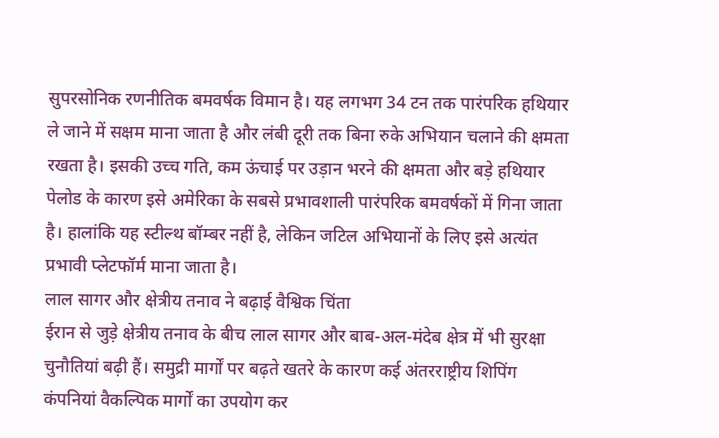सुपरसोनिक रणनीतिक बमवर्षक विमान है। यह लगभग 34 टन तक पारंपरिक हथियार ले जाने में सक्षम माना जाता है और लंबी दूरी तक बिना रुके अभियान चलाने की क्षमता रखता है। इसकी उच्च गति, कम ऊंचाई पर उड़ान भरने की क्षमता और बड़े हथियार पेलोड के कारण इसे अमेरिका के सबसे प्रभावशाली पारंपरिक बमवर्षकों में गिना जाता है। हालांकि यह स्टील्थ बॉम्बर नहीं है, लेकिन जटिल अभियानों के लिए इसे अत्यंत प्रभावी प्लेटफॉर्म माना जाता है।
लाल सागर और क्षेत्रीय तनाव ने बढ़ाई वैश्विक चिंता
ईरान से जुड़े क्षेत्रीय तनाव के बीच लाल सागर और बाब-अल-मंदेब क्षेत्र में भी सुरक्षा चुनौतियां बढ़ी हैं। समुद्री मार्गों पर बढ़ते खतरे के कारण कई अंतरराष्ट्रीय शिपिंग कंपनियां वैकल्पिक मार्गों का उपयोग कर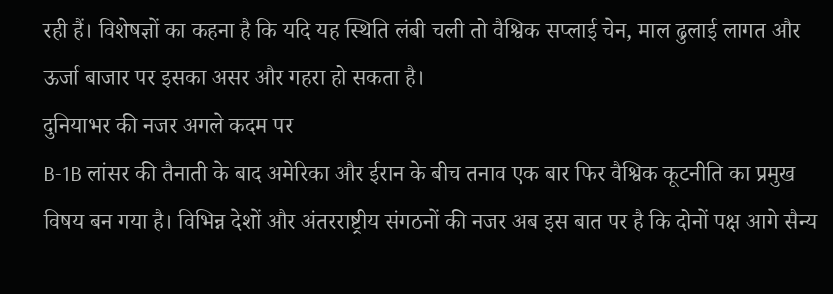रही हैं। विशेषज्ञों का कहना है कि यदि यह स्थिति लंबी चली तो वैश्विक सप्लाई चेन, माल ढुलाई लागत और ऊर्जा बाजार पर इसका असर और गहरा हो सकता है।
दुनियाभर की नजर अगले कदम पर
B-1B लांसर की तैनाती के बाद अमेरिका और ईरान के बीच तनाव एक बार फिर वैश्विक कूटनीति का प्रमुख विषय बन गया है। विभिन्न देशों और अंतरराष्ट्रीय संगठनों की नजर अब इस बात पर है कि दोनों पक्ष आगे सैन्य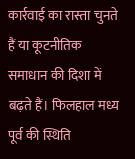कार्रवाई का रास्ता चुनते हैं या कूटनीतिक समाधान की दिशा में बढ़ते हैं। फिलहाल मध्य पूर्व की स्थिति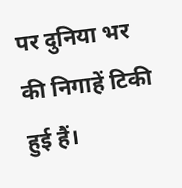पर दुनिया भर की निगाहें टिकी हुई हैं।